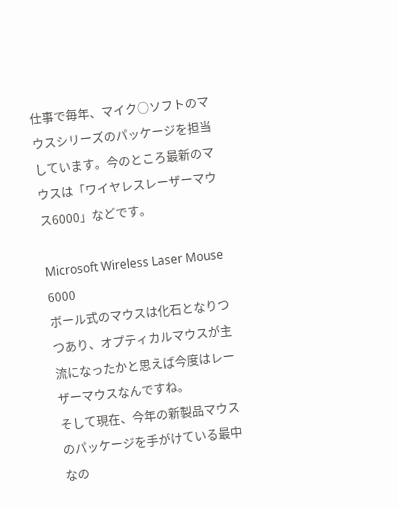仕事で毎年、マイク○ソフトのマウスシリーズのパッケージを担当しています。今のところ最新のマウスは「ワイヤレスレーザーマウス6000」などです。

Microsoft Wireless Laser Mouse 6000
ボール式のマウスは化石となりつつあり、オプティカルマウスが主流になったかと思えば今度はレーザーマウスなんですね。
そして現在、今年の新製品マウスのパッケージを手がけている最中なの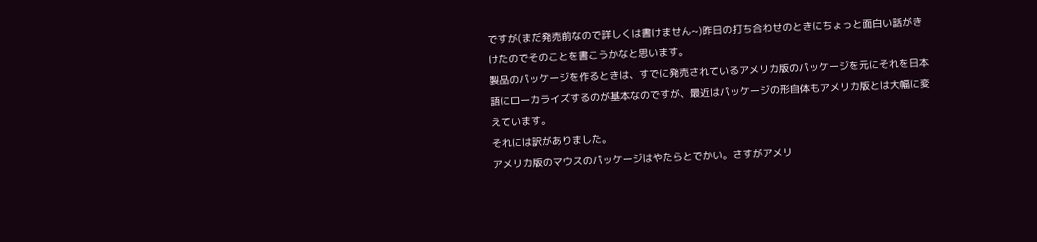ですが(まだ発売前なので詳しくは書けません~)昨日の打ち合わせのときにちょっと面白い話がきけたのでそのことを書こうかなと思います。
製品のパッケージを作るときは、すでに発売されているアメリカ版のパッケージを元にそれを日本語にローカライズするのが基本なのですが、最近はパッケージの形自体もアメリカ版とは大幅に変えています。
それには訳がありました。
アメリカ版のマウスのパッケージはやたらとでかい。さすがアメリ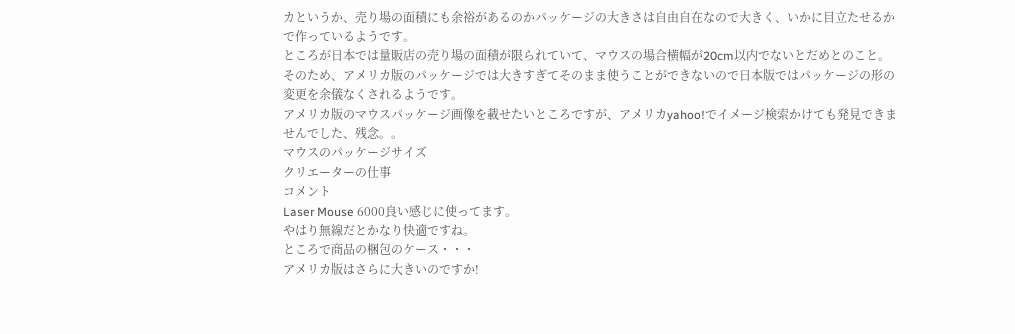カというか、売り場の面積にも余裕があるのかパッケージの大きさは自由自在なので大きく、いかに目立たせるかで作っているようです。
ところが日本では量販店の売り場の面積が限られていて、マウスの場合横幅が20cm以内でないとだめとのこと。そのため、アメリカ版のパッケージでは大きすぎてそのまま使うことができないので日本版ではパッケージの形の変更を余儀なくされるようです。
アメリカ版のマウスパッケージ画像を載せたいところですが、アメリカyahoo!でイメージ検索かけても発見できませんでした、残念。。
マウスのパッケージサイズ
クリエーターの仕事
コメント
Laser Mouse 6000良い感じに使ってます。
やはり無線だとかなり快適ですね。
ところで商品の梱包のケース・・・
アメリカ版はさらに大きいのですか!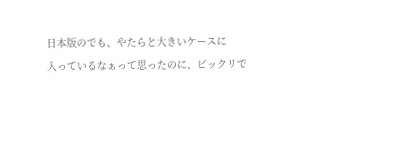日本版のでも、やたらと大きいケースに
入っているなぁって思ったのに、ビックリで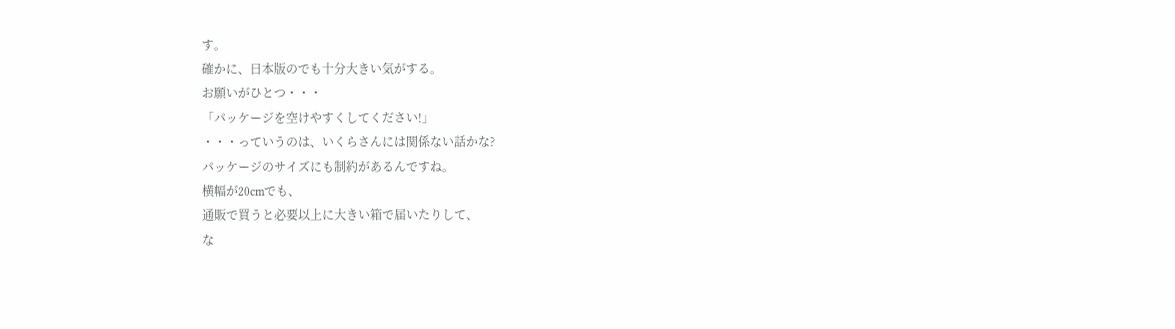す。
確かに、日本版のでも十分大きい気がする。
お願いがひとつ・・・
「パッケージを空けやすくしてください!」
・・・っていうのは、いくらさんには関係ない話かな?
パッケージのサイズにも制約があるんですね。
横幅が20cmでも、
通販で買うと必要以上に大きい箱で届いたりして、
な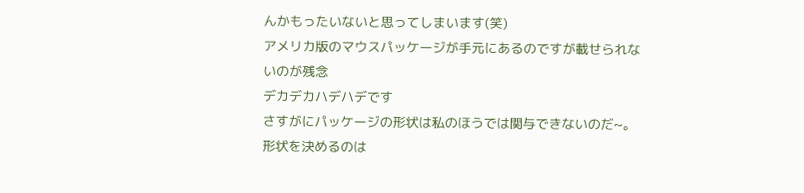んかもったいないと思ってしまいます(笑)
アメリカ版のマウスパッケージが手元にあるのですが載せられないのが残念
デカデカハデハデです
さすがにパッケージの形状は私のほうでは関与できないのだ~。形状を決めるのは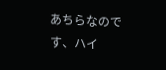あちらなのです、ハイ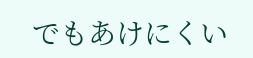でもあけにくい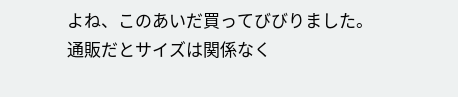よね、このあいだ買ってびびりました。
通販だとサイズは関係なく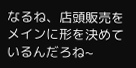なるね、店頭販売をメインに形を決めているんだろね~